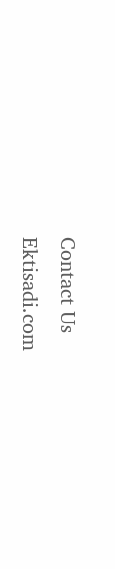Contact Us
Ektisadi.com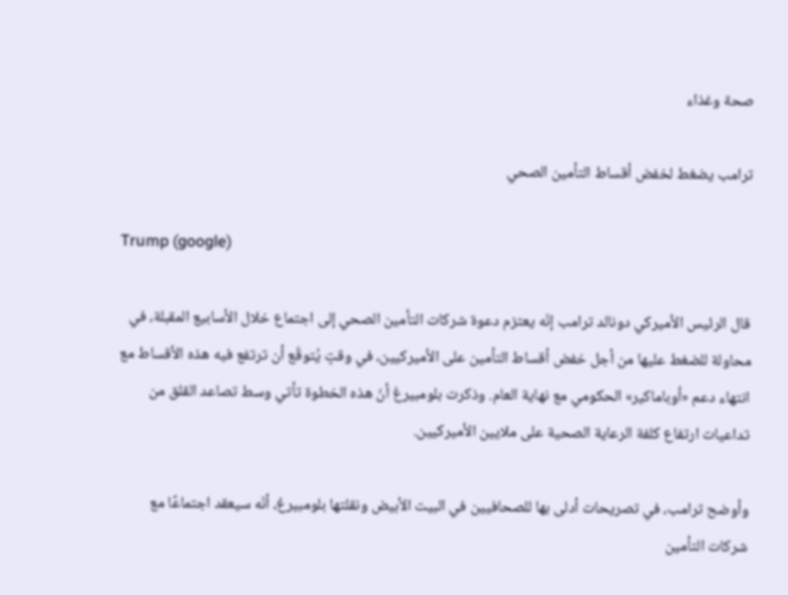صحة وغذاء

ترامب يضغط لخفض أقساط التأمين الصحي

Trump (google)

قال الرئيس الأميركي دونالد ترامب إنّه يعتزم دعوة شركات التأمين الصحي إلى اجتماع خلال الأسابيع المقبلة، في محاولة للضغط عليها من أجل خفض أقساط التأمين على الأميركيين، في وقتٍ يُتوقّع أن ترتفع فيه هذه الأقساط مع انتهاء دعم «أوباماكير» الحكومي مع نهاية العام. وذكرت بلومبيرغ أنّ هذه الخطوة تأتي وسط تصاعد القلق من تداعيات ارتفاع كلفة الرعاية الصحية على ملايين الأميركيين.

وأوضح ترامب، في تصريحات أدلى بها للصحافيين في البيت الأبيض ونقلتها بلومبيرغ، أنّه سيعقد اجتماعًا مع شركات التأمين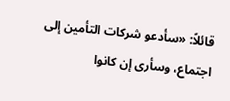قائلاً: «سأدعو شركات التأمين إلى اجتماع، وسأرى إن كانوا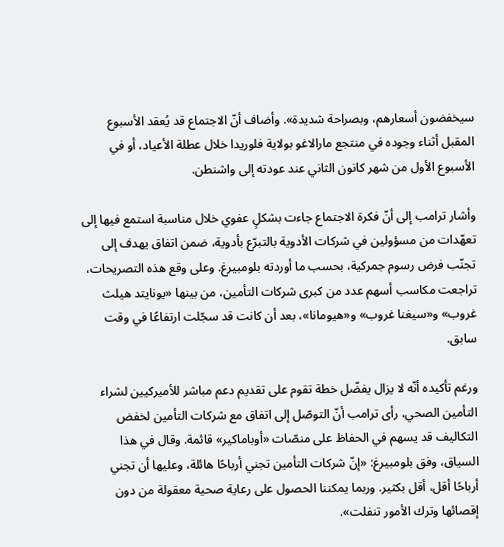سيخفضون أسعارهم، وبصراحة شديدة». وأضاف أنّ الاجتماع قد يُعقد الأسبوع المقبل أثناء وجوده في منتجع مارالاغو بولاية فلوريدا خلال عطلة الأعياد، أو في الأسبوع الأول من شهر كانون الثاني عند عودته إلى واشنطن.

وأشار ترامب إلى أنّ فكرة الاجتماع جاءت بشكلٍ عفوي خلال مناسبة استمع فيها إلى تعهّدات من مسؤولين في شركات الأدوية بالتبرّع بأدوية، ضمن اتفاق يهدف إلى تجنّب فرض رسوم جمركية، بحسب ما أوردته بلومبيرغ. وعلى وقع هذه التصريحات، تراجعت مكاسب أسهم عدد من كبرى شركات التأمين، من بينها «يونايتد هيلث غروب» و«سيغنا غروب» و«هيومانا»، بعد أن كانت قد سجّلت ارتفاعًا في وقت سابق.

ورغم تأكيده أنّه لا يزال يفضّل خطة تقوم على تقديم دعم مباشر للأميركيين لشراء التأمين الصحي، رأى ترامب أنّ التوصّل إلى اتفاق مع شركات التأمين لخفض التكاليف قد يسهم في الحفاظ على منصّات «أوباماكير» قائمة. وقال في هذا السياق، وفق بلومبيرغ: «إنّ شركات التأمين تجني أرباحًا هائلة، وعليها أن تجني أرباحًا أقل، أقل بكثير. وربما يمكننا الحصول على رعاية صحية معقولة من دون إقصائها وترك الأمور تنفلت».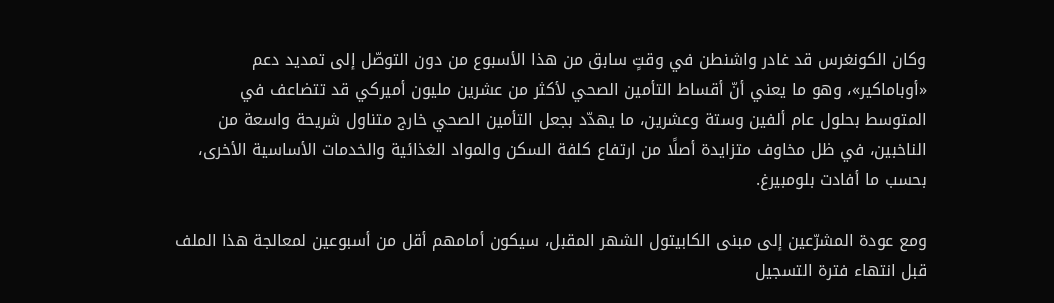وكان الكونغرس قد غادر واشنطن في وقتٍ سابق من هذا الأسبوع من دون التوصّل إلى تمديد دعم «أوباماكير»، وهو ما يعني أنّ أقساط التأمين الصحي لأكثر من عشرين مليون أميركي قد تتضاعف في المتوسط بحلول عام ألفين وستة وعشرين، ما يهدّد بجعل التأمين الصحي خارج متناول شريحة واسعة من الناخبين، في ظل مخاوف متزايدة أصلًا من ارتفاع كلفة السكن والمواد الغذائية والخدمات الأساسية الأخرى، بحسب ما أفادت بلومبيرغ.

ومع عودة المشرّعين إلى مبنى الكابيتول الشهر المقبل، سيكون أمامهم أقل من أسبوعين لمعالجة هذا الملف قبل انتهاء فترة التسجيل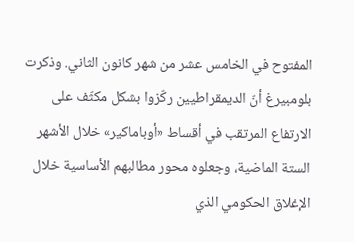المفتوح في الخامس عشر من شهر كانون الثاني. وذكرت بلومبيرغ أنّ الديمقراطيين ركّزوا بشكل مكثّف على الارتفاع المرتقب في أقساط «أوباماكير» خلال الأشهر الستة الماضية، وجعلوه محور مطالبهم الأساسية خلال الإغلاق الحكومي الذي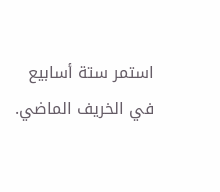استمر ستة أسابيع في الخريف الماضي.